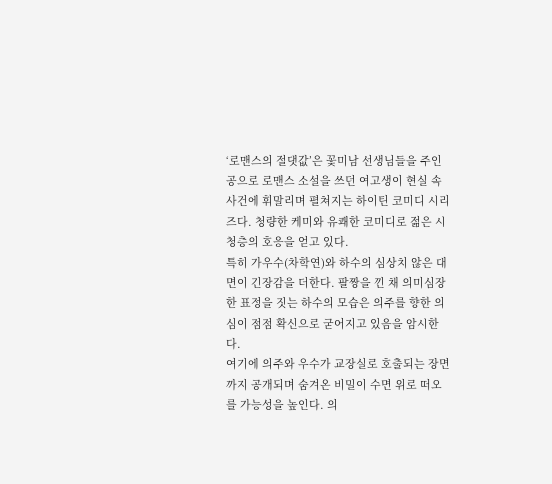‘로맨스의 절댓값’은 꽃미남 선생님들을 주인공으로 로맨스 소설을 쓰던 여고생이 현실 속 사건에 휘말리며 펼쳐지는 하이틴 코미디 시리즈다. 청량한 케미와 유쾌한 코미디로 젊은 시청층의 호응을 얻고 있다.
특히 가우수(차학연)와 하수의 심상치 않은 대면이 긴장감을 더한다. 팔짱을 낀 채 의미심장한 표정을 짓는 하수의 모습은 의주를 향한 의심이 점점 확신으로 굳어지고 있음을 암시한다.
여기에 의주와 우수가 교장실로 호출되는 장면까지 공개되며 숨겨온 비밀이 수면 위로 떠오를 가능성을 높인다. 의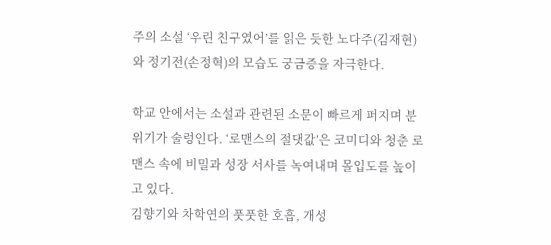주의 소설 ‘우린 친구였어’를 읽은 듯한 노다주(김재현)와 정기전(손정혁)의 모습도 궁금증을 자극한다.

학교 안에서는 소설과 관련된 소문이 빠르게 퍼지며 분위기가 술렁인다. ‘로맨스의 절댓값’은 코미디와 청춘 로맨스 속에 비밀과 성장 서사를 녹여내며 몰입도를 높이고 있다.
김향기와 차학연의 풋풋한 호흡, 개성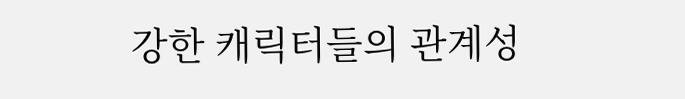강한 캐릭터들의 관계성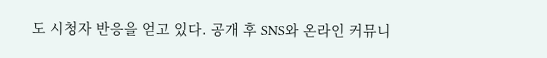도 시청자 반응을 얻고 있다. 공개 후 SNS와 온라인 커뮤니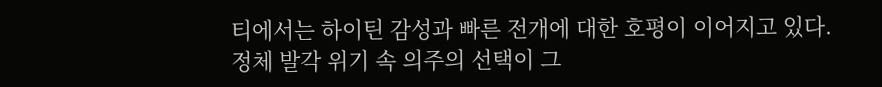티에서는 하이틴 감성과 빠른 전개에 대한 호평이 이어지고 있다.
정체 발각 위기 속 의주의 선택이 그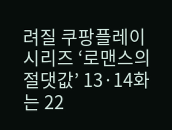려질 쿠팡플레이 시리즈 ‘로맨스의 절댓값’ 13·14화는 22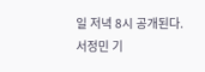일 저녁 8시 공개된다.
서정민 기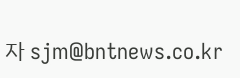자 sjm@bntnews.co.kr